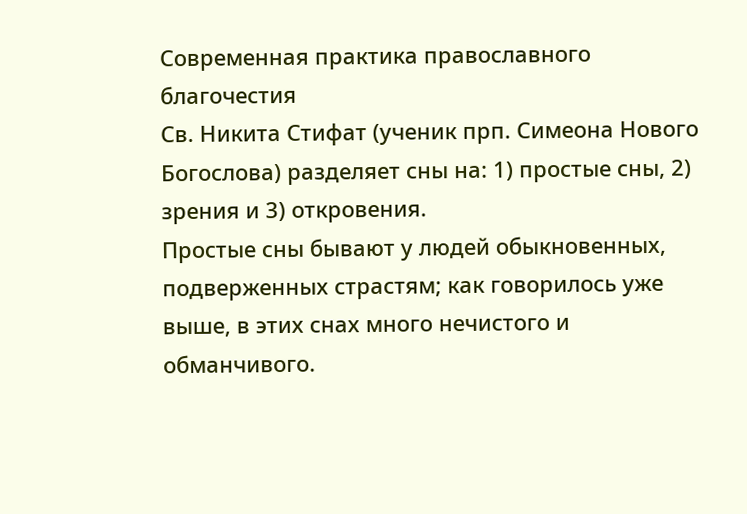Современная практика православного благочестия
Св. Никита Стифат (ученик прп. Симеона Нового Богослова) разделяет сны на: 1) простые сны, 2) зрения и 3) откровения.
Простые сны бывают у людей обыкновенных, подверженных страстям; как говорилось уже выше, в этих снах много нечистого и обманчивого.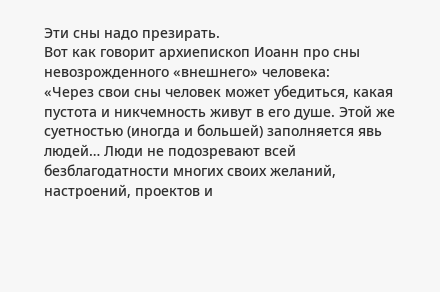Эти сны надо презирать.
Вот как говорит архиепископ Иоанн про сны невозрожденного «внешнего» человека:
«Через свои сны человек может убедиться, какая пустота и никчемность живут в его душе. Этой же суетностью (иногда и большей) заполняется явь людей… Люди не подозревают всей безблагодатности многих своих желаний, настроений, проектов и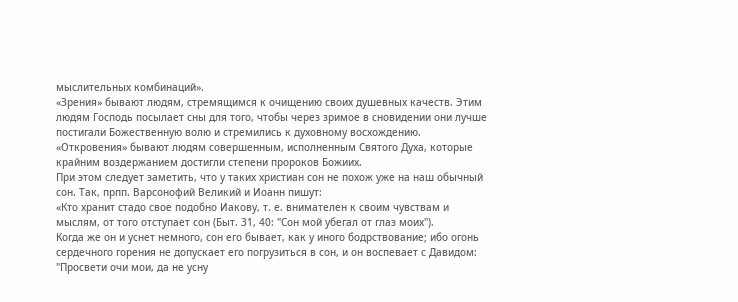мыслительных комбинаций».
«Зрения» бывают людям, стремящимся к очищению своих душевных качеств. Этим людям Господь посылает сны для того, чтобы через зримое в сновидении они лучше постигали Божественную волю и стремились к духовному восхождению.
«Откровения» бывают людям совершенным, исполненным Святого Духа, которые крайним воздержанием достигли степени пророков Божиих.
При этом следует заметить, что у таких христиан сон не похож уже на наш обычный сон. Так, прпп. Варсонофий Великий и Иоанн пишут:
«Кто хранит стадо свое подобно Иакову, т. е. внимателен к своим чувствам и мыслям, от того отступает сон (Быт. 31, 40: "Сон мой убегал от глаз моих").
Когда же он и уснет немного, сон его бывает, как у иного бодрствование; ибо огонь сердечного горения не допускает его погрузиться в сон, и он воспевает с Давидом: "Просвети очи мои, да не усну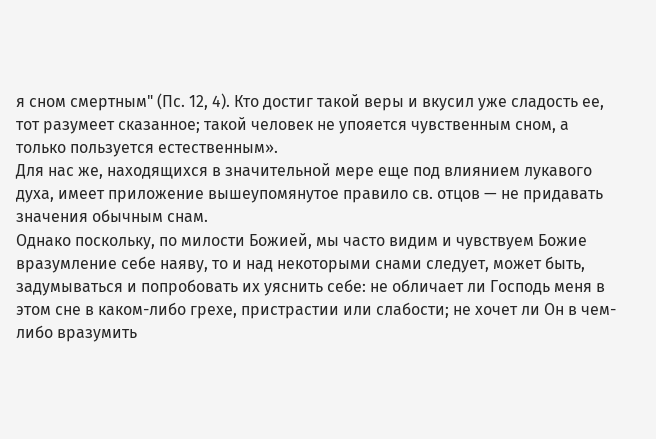я сном смертным" (Пс. 12, 4). Кто достиг такой веры и вкусил уже сладость ее, тот разумеет сказанное; такой человек не упояется чувственным сном, а только пользуется естественным».
Для нас же, находящихся в значительной мере еще под влиянием лукавого духа, имеет приложение вышеупомянутое правило св. отцов — не придавать значения обычным снам.
Однако поскольку, по милости Божией, мы часто видим и чувствуем Божие вразумление себе наяву, то и над некоторыми снами следует, может быть, задумываться и попробовать их уяснить себе: не обличает ли Господь меня в этом сне в каком-либо грехе, пристрастии или слабости; не хочет ли Он в чем-либо вразумить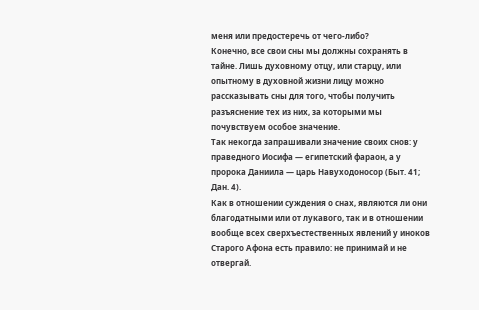меня или предостеречь от чего-либо?
Конечно, все свои сны мы должны сохранять в тайне. Лишь духовному отцу, или старцу, или опытному в духовной жизни лицу можно рассказывать сны для того, чтобы получить разъяснение тех из них, за которыми мы почувствуем особое значение.
Так некогда запрашивали значение своих снов: у праведного Иосифа — египетский фараон, а у пророка Даниила — царь Навуходоносор (Быт. 41; Дан. 4).
Как в отношении суждения о снах, являются ли они благодатными или от лукавого, так и в отношении вообще всех сверхъестественных явлений у иноков Старого Афона есть правило: не принимай и не отвергай.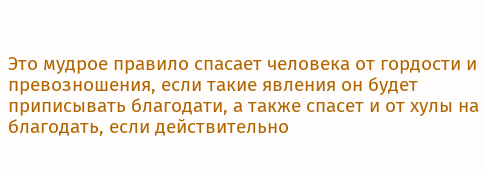Это мудрое правило спасает человека от гордости и превозношения, если такие явления он будет приписывать благодати, а также спасет и от хулы на благодать, если действительно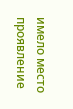имело место проявление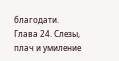благодати.
Глава 24. Слезы, плач и умиление